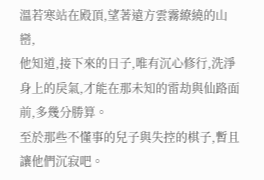溫若寒站在殿頂,望著遠方雲霧繚繞的山巒,
他知道,接下來的日子,唯有沉心修行,洗淨身上的戾氣,才能在那未知的雷劫與仙路面前,多幾分勝算。
至於那些不懂事的兒子與失控的棋子,暫且讓他們沉寂吧。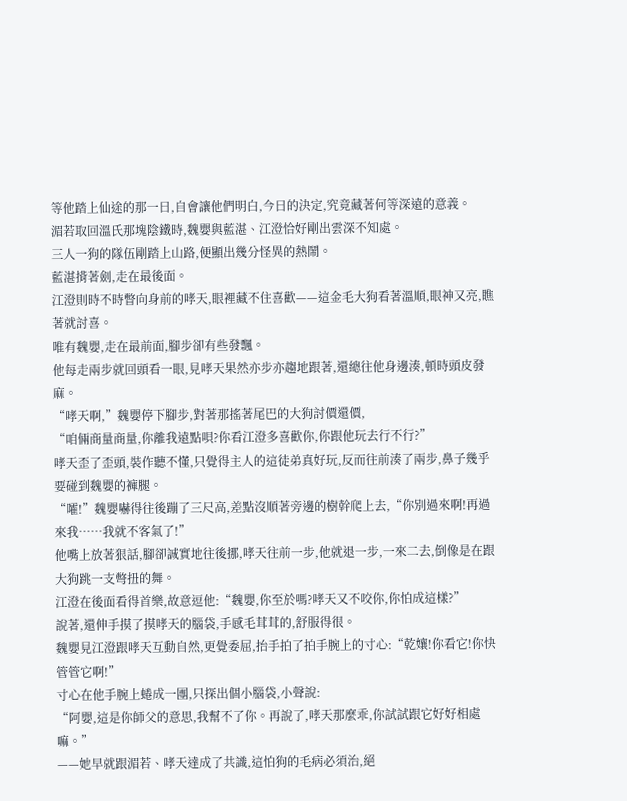等他踏上仙途的那一日,自會讓他們明白,今日的決定,究竟藏著何等深遠的意義。
湄若取回溫氏那塊陰鐵時,魏嬰與藍湛、江澄恰好剛出雲深不知處。
三人一狗的隊伍剛踏上山路,便顯出幾分怪異的熱鬧。
藍湛揹著劍,走在最後面。
江澄則時不時瞥向身前的哮天,眼裡藏不住喜歡——這金毛大狗看著溫順,眼神又亮,瞧著就討喜。
唯有魏嬰,走在最前面,腳步卻有些發飄。
他每走兩步就回頭看一眼,見哮天果然亦步亦趨地跟著,還總往他身邊湊,頓時頭皮發麻。
“哮天啊,”魏嬰停下腳步,對著那搖著尾巴的大狗討價還價,
“咱倆商量商量,你離我遠點唄?你看江澄多喜歡你,你跟他玩去行不行?”
哮天歪了歪頭,裝作聽不懂,只覺得主人的這徒弟真好玩,反而往前湊了兩步,鼻子幾乎要碰到魏嬰的褲腿。
“嚯!”魏嬰嚇得往後蹦了三尺高,差點沒順著旁邊的樹幹爬上去,“你別過來啊!再過來我……我就不客氣了!”
他嘴上放著狠話,腳卻誠實地往後挪,哮天往前一步,他就退一步,一來二去,倒像是在跟大狗跳一支彆扭的舞。
江澄在後面看得首樂,故意逗他:“魏嬰,你至於嗎?哮天又不咬你,你怕成這樣?”
說著,還伸手摸了摸哮天的腦袋,手感毛茸茸的,舒服得很。
魏嬰見江澄跟哮天互動自然,更覺委屈,抬手拍了拍手腕上的寸心:“乾孃!你看它!你快管管它啊!”
寸心在他手腕上蜷成一團,只探出個小腦袋,小聲說:
“阿嬰,這是你師父的意思,我幫不了你。再說了,哮天那麼乖,你試試跟它好好相處嘛。”
——她早就跟湄若、哮天達成了共識,這怕狗的毛病必須治,絕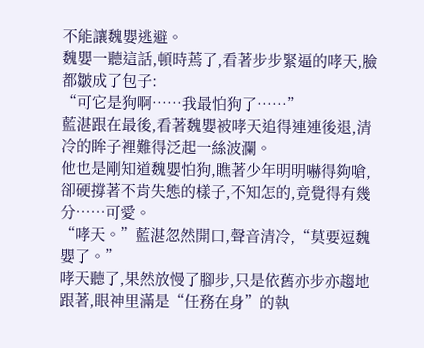不能讓魏嬰逃避。
魏嬰一聽這話,頓時蔫了,看著步步緊逼的哮天,臉都皺成了包子:
“可它是狗啊……我最怕狗了……”
藍湛跟在最後,看著魏嬰被哮天追得連連後退,清冷的眸子裡難得泛起一絲波瀾。
他也是剛知道魏嬰怕狗,瞧著少年明明嚇得夠嗆,卻硬撐著不肯失態的樣子,不知怎的,竟覺得有幾分……可愛。
“哮天。”藍湛忽然開口,聲音清冷,“莫要逗魏嬰了。”
哮天聽了,果然放慢了腳步,只是依舊亦步亦趨地跟著,眼神里滿是“任務在身”的執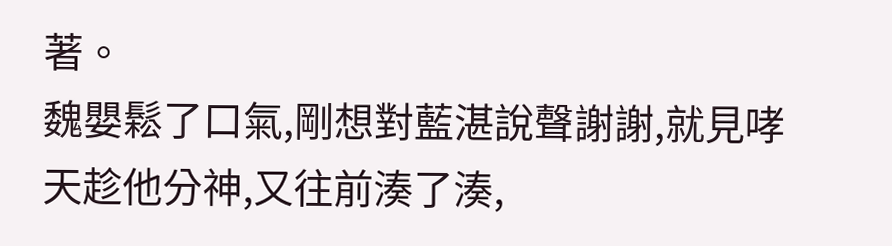著。
魏嬰鬆了口氣,剛想對藍湛說聲謝謝,就見哮天趁他分神,又往前湊了湊,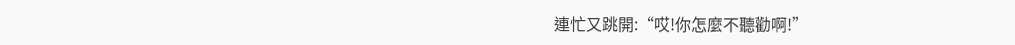連忙又跳開:“哎!你怎麼不聽勸啊!”